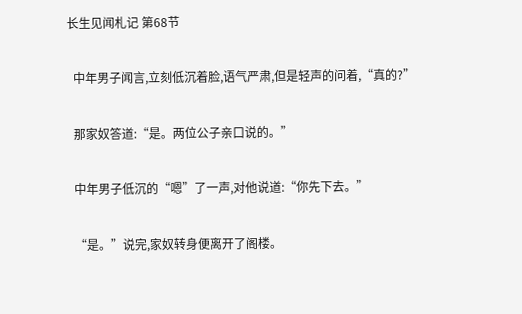长生见闻札记 第68节

  中年男子闻言,立刻低沉着脸,语气严肃,但是轻声的问着,“真的?”

  那家奴答道:“是。两位公子亲口说的。”

  中年男子低沉的“嗯”了一声,对他说道:“你先下去。”

  “是。”说完,家奴转身便离开了阁楼。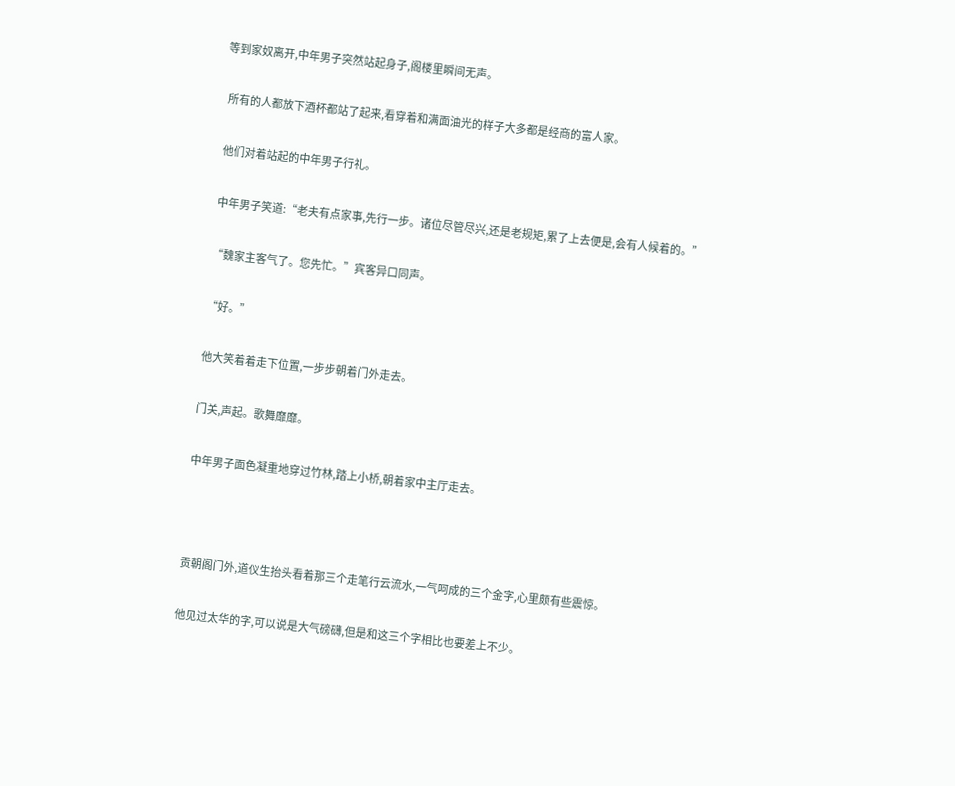等到家奴离开,中年男子突然站起身子,阁楼里瞬间无声。

  所有的人都放下酒杯都站了起来,看穿着和满面油光的样子大多都是经商的富人家。

  他们对着站起的中年男子行礼。

  中年男子笑道:“老夫有点家事,先行一步。诸位尽管尽兴,还是老规矩,累了上去便是,会有人候着的。”

  “魏家主客气了。您先忙。”宾客异口同声。

  “好。”

  他大笑着着走下位置,一步步朝着门外走去。

  门关,声起。歌舞靡靡。

  中年男子面色凝重地穿过竹林,踏上小桥,朝着家中主厅走去。



  贡朝阁门外,道仪生抬头看着那三个走笔行云流水,一气呵成的三个金字,心里颇有些震惊。

  他见过太华的字,可以说是大气磅礴,但是和这三个字相比也要差上不少。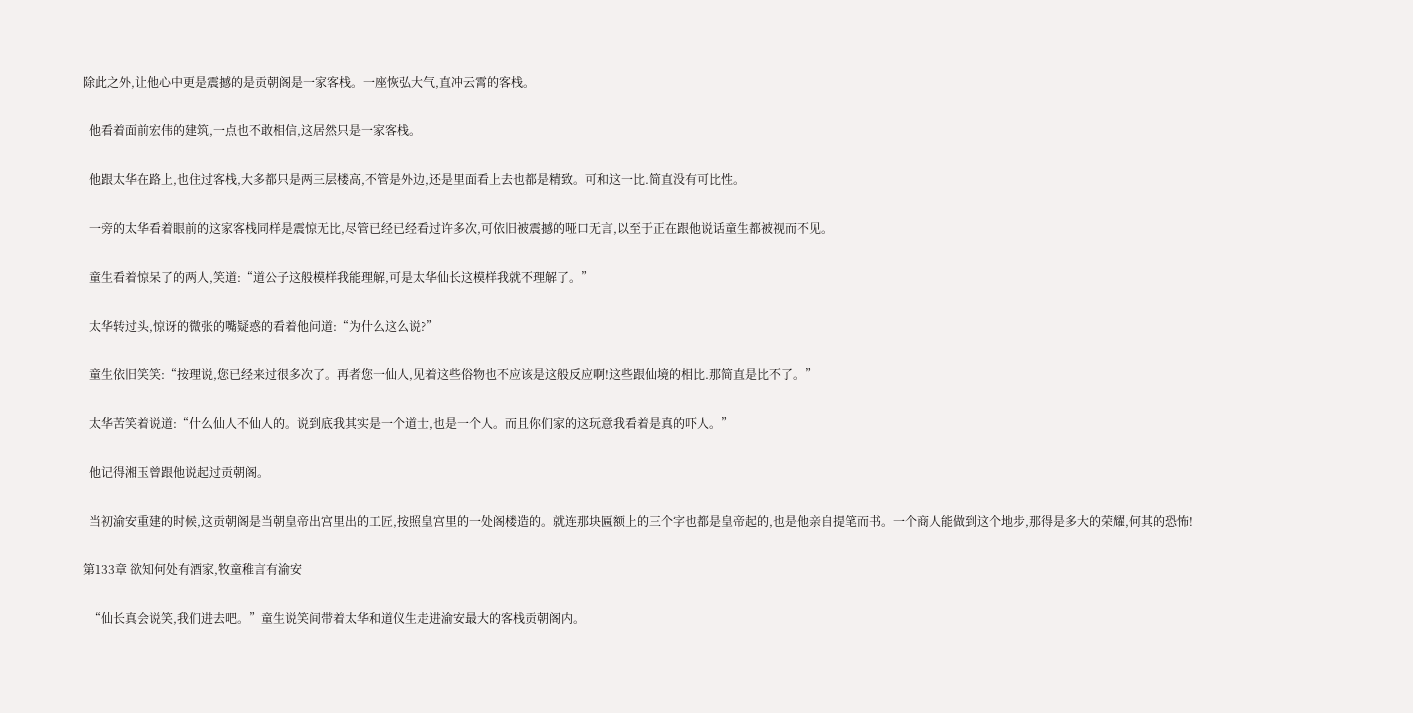除此之外,让他心中更是震撼的是贡朝阁是一家客栈。一座恢弘大气,直冲云霄的客栈。

  他看着面前宏伟的建筑,一点也不敢相信,这居然只是一家客栈。

  他跟太华在路上,也住过客栈,大多都只是两三层楼高,不管是外边,还是里面看上去也都是精致。可和这一比.简直没有可比性。

  一旁的太华看着眼前的这家客栈同样是震惊无比,尽管已经已经看过许多次,可依旧被震撼的哑口无言,以至于正在跟他说话童生都被视而不见。

  童生看着惊呆了的两人,笑道:“道公子这般模样我能理解,可是太华仙长这模样我就不理解了。”

  太华转过头,惊讶的微张的嘴疑惑的看着他问道:“为什么这么说?”

  童生依旧笑笑:“按理说,您已经来过很多次了。再者您一仙人,见着这些俗物也不应该是这般反应啊!这些跟仙境的相比.那简直是比不了。”

  太华苦笑着说道:“什么仙人不仙人的。说到底我其实是一个道士,也是一个人。而且你们家的这玩意我看着是真的吓人。”

  他记得湘玉曾跟他说起过贡朝阁。

  当初渝安重建的时候,这贡朝阁是当朝皇帝出宫里出的工匠,按照皇宫里的一处阁楼造的。就连那块匾额上的三个字也都是皇帝起的,也是他亲自提笔而书。一个商人能做到这个地步,那得是多大的荣耀,何其的恐怖!

第133章 欲知何处有酒家,牧童稚言有渝安

  “仙长真会说笑,我们进去吧。”童生说笑间带着太华和道仪生走进渝安最大的客栈贡朝阁内。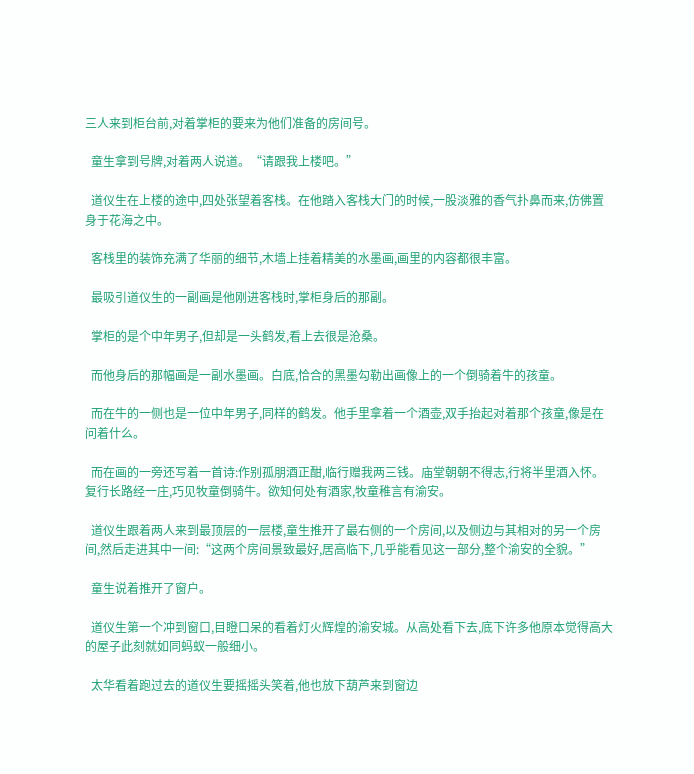三人来到柜台前,对着掌柜的要来为他们准备的房间号。

  童生拿到号牌,对着两人说道。“请跟我上楼吧。”

  道仪生在上楼的途中,四处张望着客栈。在他踏入客栈大门的时候,一股淡雅的香气扑鼻而来,仿佛置身于花海之中。

  客栈里的装饰充满了华丽的细节,木墙上挂着精美的水墨画,画里的内容都很丰富。

  最吸引道仪生的一副画是他刚进客栈时,掌柜身后的那副。

  掌柜的是个中年男子,但却是一头鹤发,看上去很是沧桑。

  而他身后的那幅画是一副水墨画。白底,恰合的黑墨勾勒出画像上的一个倒骑着牛的孩童。

  而在牛的一侧也是一位中年男子,同样的鹤发。他手里拿着一个酒壶,双手抬起对着那个孩童,像是在问着什么。

  而在画的一旁还写着一首诗:作别孤朋酒正酣,临行赠我两三钱。庙堂朝朝不得志,行将半里酒入怀。复行长路经一庄,巧见牧童倒骑牛。欲知何处有酒家,牧童稚言有渝安。

  道仪生跟着两人来到最顶层的一层楼,童生推开了最右侧的一个房间,以及侧边与其相对的另一个房间,然后走进其中一间:“这两个房间景致最好,居高临下,几乎能看见这一部分,整个渝安的全貌。”

  童生说着推开了窗户。

  道仪生第一个冲到窗口,目瞪口呆的看着灯火辉煌的渝安城。从高处看下去,底下许多他原本觉得高大的屋子此刻就如同蚂蚁一般细小。

  太华看着跑过去的道仪生要摇摇头笑着,他也放下葫芦来到窗边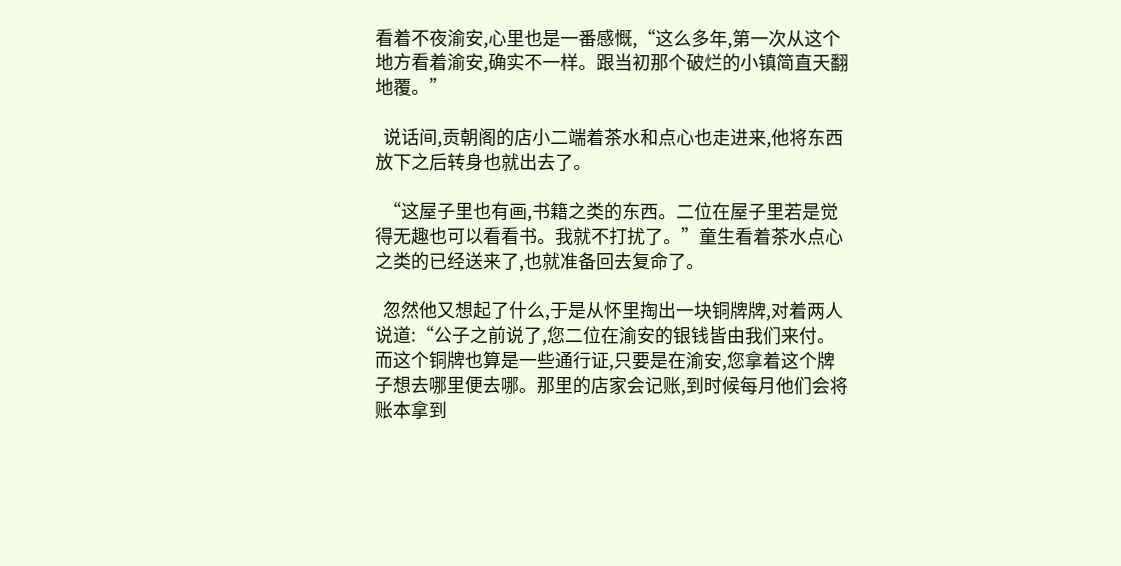看着不夜渝安,心里也是一番感慨,“这么多年,第一次从这个地方看着渝安,确实不一样。跟当初那个破烂的小镇简直天翻地覆。”

  说话间,贡朝阁的店小二端着茶水和点心也走进来,他将东西放下之后转身也就出去了。

  “这屋子里也有画,书籍之类的东西。二位在屋子里若是觉得无趣也可以看看书。我就不打扰了。”童生看着茶水点心之类的已经送来了,也就准备回去复命了。

  忽然他又想起了什么,于是从怀里掏出一块铜牌牌,对着两人说道:“公子之前说了,您二位在渝安的银钱皆由我们来付。而这个铜牌也算是一些通行证,只要是在渝安,您拿着这个牌子想去哪里便去哪。那里的店家会记账,到时候每月他们会将账本拿到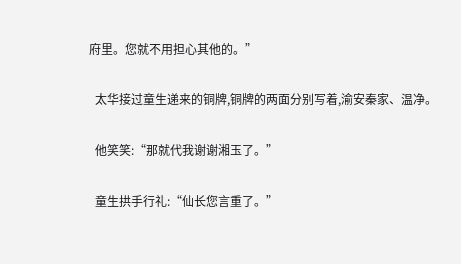府里。您就不用担心其他的。”

  太华接过童生递来的铜牌,铜牌的两面分别写着,渝安秦家、温净。

  他笑笑:“那就代我谢谢湘玉了。”

  童生拱手行礼:“仙长您言重了。”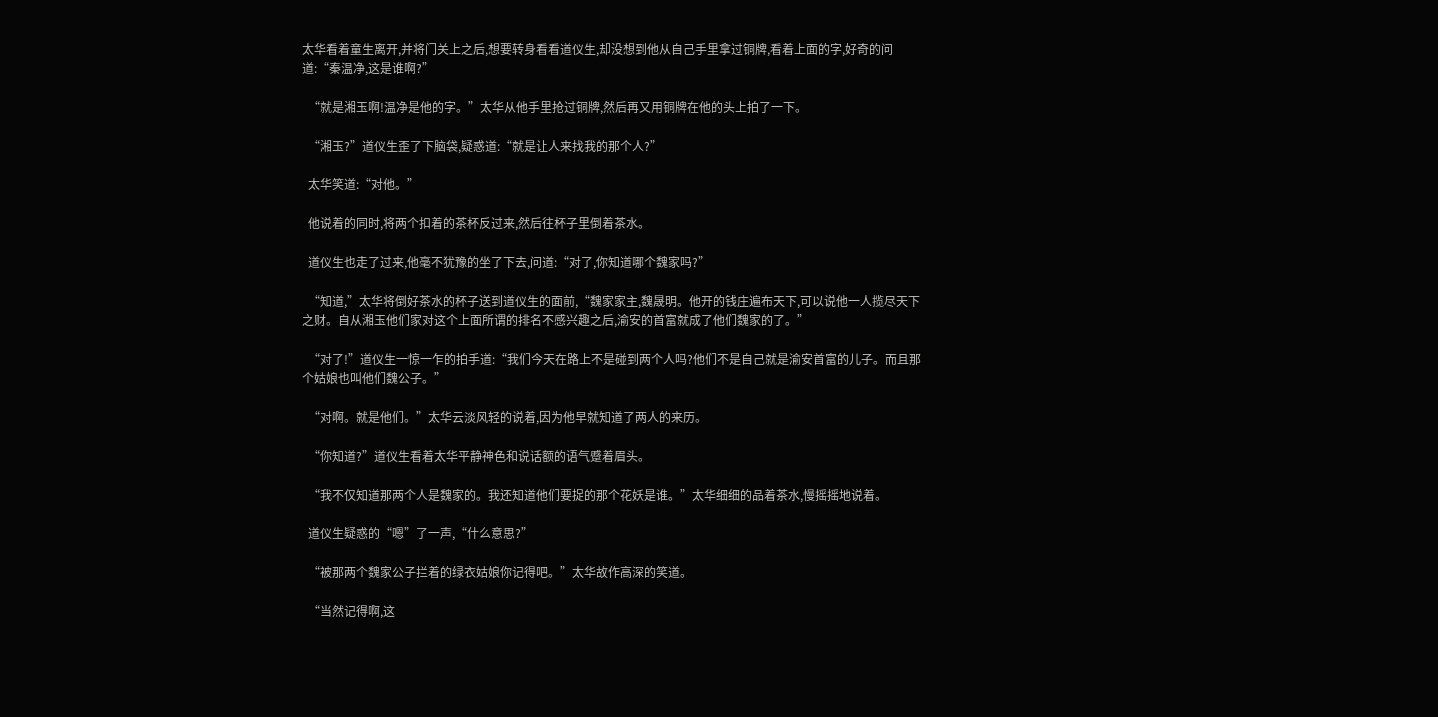太华看着童生离开,并将门关上之后,想要转身看看道仪生,却没想到他从自己手里拿过铜牌,看着上面的字,好奇的问道:“秦温净,这是谁啊?”

  “就是湘玉啊!温净是他的字。”太华从他手里抢过铜牌,然后再又用铜牌在他的头上拍了一下。

  “湘玉?”道仪生歪了下脑袋,疑惑道:“就是让人来找我的那个人?”

  太华笑道:“对他。”

  他说着的同时,将两个扣着的茶杯反过来,然后往杯子里倒着茶水。

  道仪生也走了过来,他毫不犹豫的坐了下去,问道:“对了,你知道哪个魏家吗?”

  “知道,”太华将倒好茶水的杯子送到道仪生的面前,“魏家家主,魏晟明。他开的钱庄遍布天下,可以说他一人揽尽天下之财。自从湘玉他们家对这个上面所谓的排名不感兴趣之后,渝安的首富就成了他们魏家的了。”

  “对了!”道仪生一惊一乍的拍手道:“我们今天在路上不是碰到两个人吗?他们不是自己就是渝安首富的儿子。而且那个姑娘也叫他们魏公子。”

  “对啊。就是他们。”太华云淡风轻的说着,因为他早就知道了两人的来历。

  “你知道?”道仪生看着太华平静神色和说话额的语气蹙着眉头。

  “我不仅知道那两个人是魏家的。我还知道他们要捉的那个花妖是谁。”太华细细的品着茶水,慢摇摇地说着。

  道仪生疑惑的“嗯”了一声,“什么意思?”

  “被那两个魏家公子拦着的绿衣姑娘你记得吧。”太华故作高深的笑道。

  “当然记得啊,这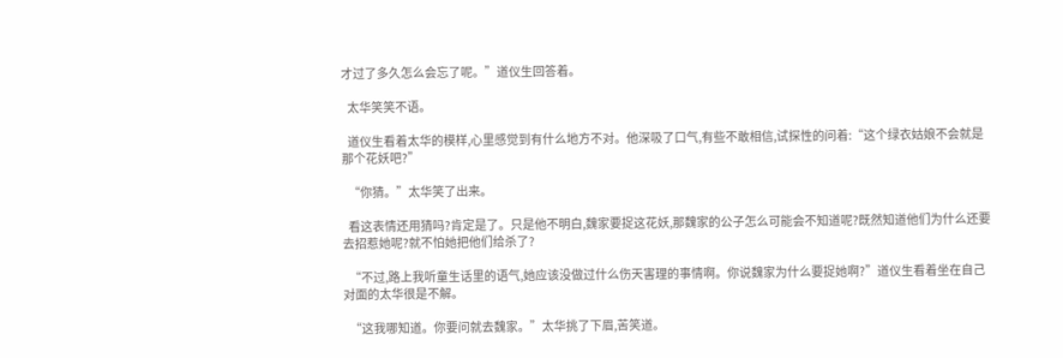才过了多久怎么会忘了呢。”道仪生回答着。

  太华笑笑不语。

  道仪生看着太华的模样,心里感觉到有什么地方不对。他深吸了口气,有些不敢相信,试探性的问着:“这个绿衣姑娘不会就是那个花妖吧?”

  “你猜。”太华笑了出来。

  看这表情还用猜吗?肯定是了。只是他不明白,魏家要捉这花妖,那魏家的公子怎么可能会不知道呢?既然知道他们为什么还要去招惹她呢?就不怕她把他们给杀了?

  “不过,路上我听童生话里的语气,她应该没做过什么伤天害理的事情啊。你说魏家为什么要捉她啊?”道仪生看着坐在自己对面的太华很是不解。

  “这我哪知道。你要问就去魏家。”太华挑了下眉,苦笑道。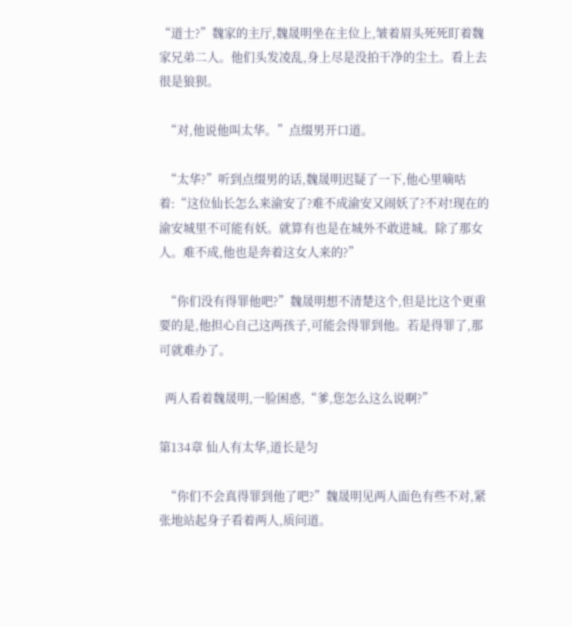“道士?”魏家的主厅,魏晟明坐在主位上,皱着眉头死死盯着魏家兄弟二人。他们头发凌乱,身上尽是没拍干净的尘土。看上去很是狼狈。

  “对,他说他叫太华。”点缀男开口道。

  “太华?”听到点缀男的话,魏晟明迟疑了一下,他心里嘀咕着:“这位仙长怎么来渝安了?难不成渝安又闹妖了?不对!现在的渝安城里不可能有妖。就算有也是在城外不敢进城。除了那女人。难不成,他也是奔着这女人来的?”

  “你们没有得罪他吧?”魏晟明想不清楚这个,但是比这个更重要的是,他担心自己这两孩子,可能会得罪到他。若是得罪了,那可就难办了。

  两人看着魏晟明,一脸困惑,“爹,您怎么这么说啊?”

第134章 仙人有太华,道长是匀

  “你们不会真得罪到他了吧?”魏晟明见两人面色有些不对,紧张地站起身子看着两人,质问道。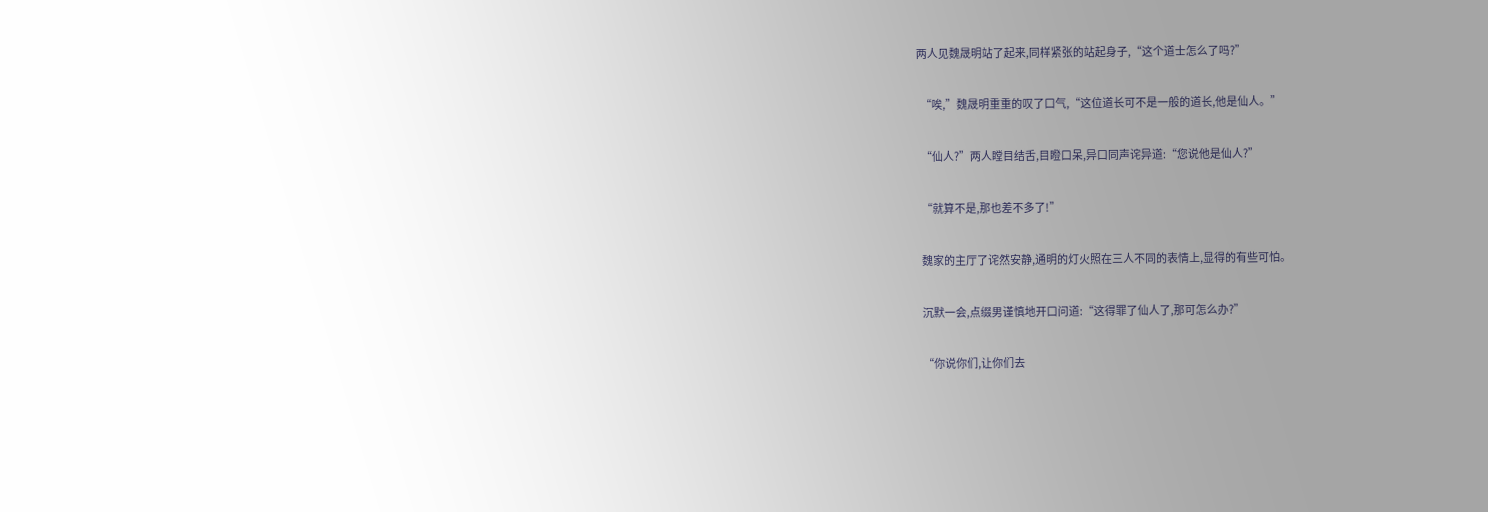两人见魏晟明站了起来,同样紧张的站起身子,“这个道士怎么了吗?”

  “唉,”魏晟明重重的叹了口气,“这位道长可不是一般的道长,他是仙人。”

  “仙人?”两人瞠目结舌,目瞪口呆,异口同声诧异道:“您说他是仙人?”

  “就算不是,那也差不多了!”

  魏家的主厅了诧然安静,通明的灯火照在三人不同的表情上,显得的有些可怕。

  沉默一会,点缀男谨慎地开口问道:“这得罪了仙人了,那可怎么办?”

  “你说你们,让你们去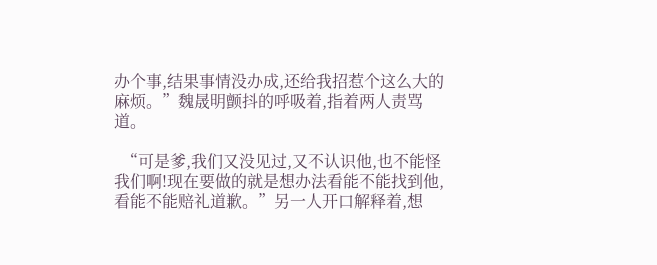办个事,结果事情没办成,还给我招惹个这么大的麻烦。”魏晟明颤抖的呼吸着,指着两人责骂道。

  “可是爹,我们又没见过,又不认识他,也不能怪我们啊!现在要做的就是想办法看能不能找到他,看能不能赔礼道歉。”另一人开口解释着,想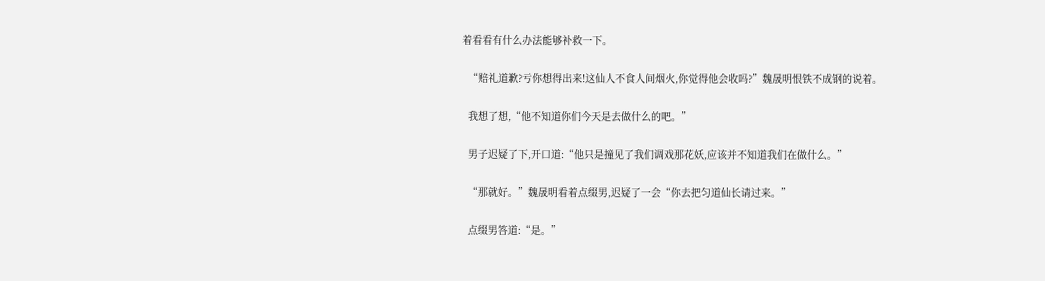着看看有什么办法能够补救一下。

  “赔礼道歉?亏你想得出来!这仙人不食人间烟火,你觉得他会收吗?”魏晟明恨铁不成钢的说着。

  我想了想,“他不知道你们今天是去做什么的吧。”

  男子迟疑了下,开口道:“他只是撞见了我们调戏那花妖,应该并不知道我们在做什么。”

  “那就好。”魏晟明看着点缀男,迟疑了一会“你去把匀道仙长请过来。”

  点缀男答道:“是。”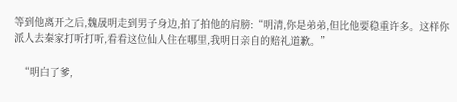等到他离开之后,魏晟明走到男子身边,拍了拍他的肩膀:“明清,你是弟弟,但比他要稳重许多。这样你派人去秦家打听打听,看看这位仙人住在哪里,我明日亲自的赔礼道歉。”

  “明白了爹,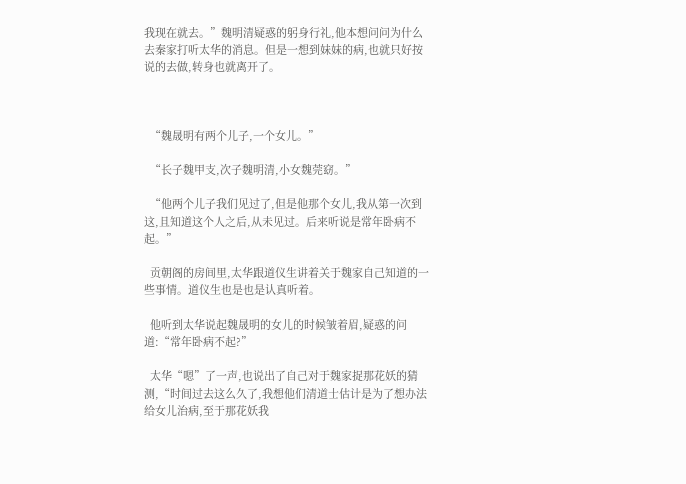我现在就去。”魏明清疑惑的躬身行礼,他本想问问为什么去秦家打听太华的消息。但是一想到妹妹的病,也就只好按说的去做,转身也就离开了。



  “魏晟明有两个儿子,一个女儿。”

  “长子魏甲支,次子魏明清,小女魏莞窈。”

  “他两个儿子我们见过了,但是他那个女儿,我从第一次到这,且知道这个人之后,从未见过。后来听说是常年卧病不起。”

  贡朝阁的房间里,太华跟道仪生讲着关于魏家自己知道的一些事情。道仪生也是也是认真听着。

  他听到太华说起魏晟明的女儿的时候皱着眉,疑惑的问道:“常年卧病不起?”

  太华“嗯”了一声,也说出了自己对于魏家捉那花妖的猜测,“时间过去这么久了,我想他们清道士估计是为了想办法给女儿治病,至于那花妖我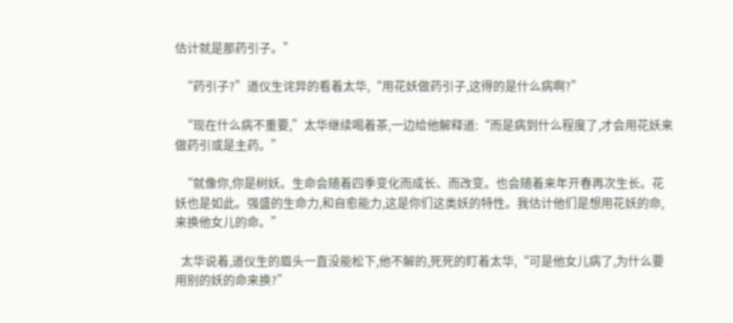估计就是那药引子。”

  “药引子?”道仪生诧异的看着太华,“用花妖做药引子,这得的是什么病啊?”

  “现在什么病不重要,”太华继续喝着茶,一边给他解释道:“而是病到什么程度了,才会用花妖来做药引或是主药。”

  “就像你,你是树妖。生命会随着四季变化而成长、而改变。也会随着来年开春再次生长。花妖也是如此。强盛的生命力,和自愈能力,这是你们这类妖的特性。我估计他们是想用花妖的命,来换他女儿的命。”

  太华说着,道仪生的眉头一直没能松下,他不解的,死死的盯着太华,“可是他女儿病了,为什么要用别的妖的命来换?”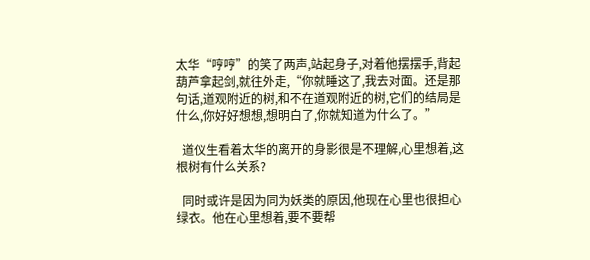太华“哼哼”的笑了两声,站起身子,对着他摆摆手,背起葫芦拿起剑,就往外走,“你就睡这了,我去对面。还是那句话,道观附近的树,和不在道观附近的树,它们的结局是什么,你好好想想,想明白了,你就知道为什么了。”

  道仪生看着太华的离开的身影很是不理解,心里想着,这根树有什么关系?

  同时或许是因为同为妖类的原因,他现在心里也很担心绿衣。他在心里想着,要不要帮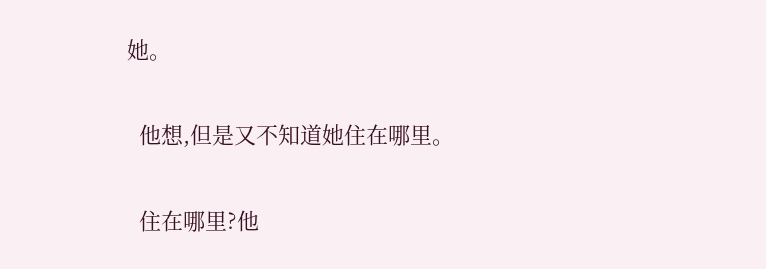她。

  他想,但是又不知道她住在哪里。

  住在哪里?他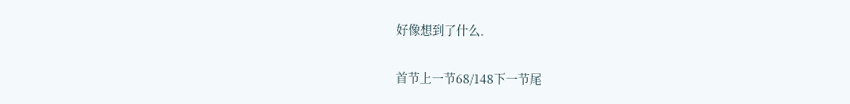好像想到了什么.

首节上一节68/148下一节尾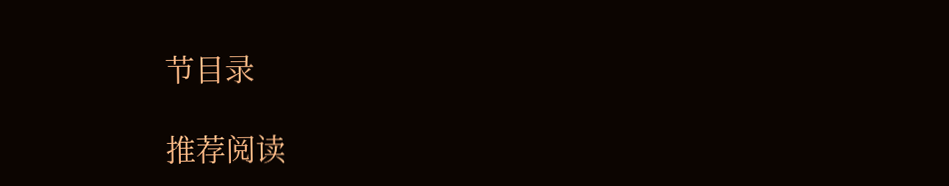节目录

推荐阅读